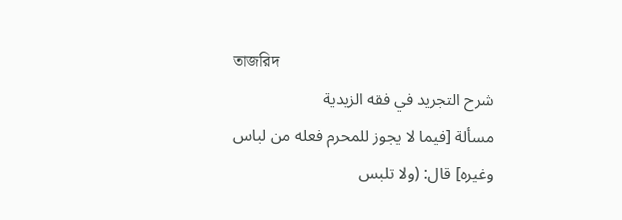তাজরিদ
شرح التجريد في فقه الزيدية
مسألة [فيما لا يجوز للمحرم فعله من لباس وغيره] قال: (ولا تلبس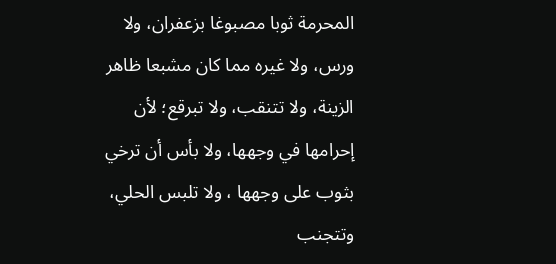المحرمة ثوبا مصبوغا بزعفران، ولا ورس، ولا غيره مما كان مشبعا ظاهر الزينة، ولا تتنقب، ولا تبرقع؛ لأن إحرامها في وجهها، ولا بأس أن ترخي بثوب على وجهها ، ولا تلبس الحلي، وتتجنب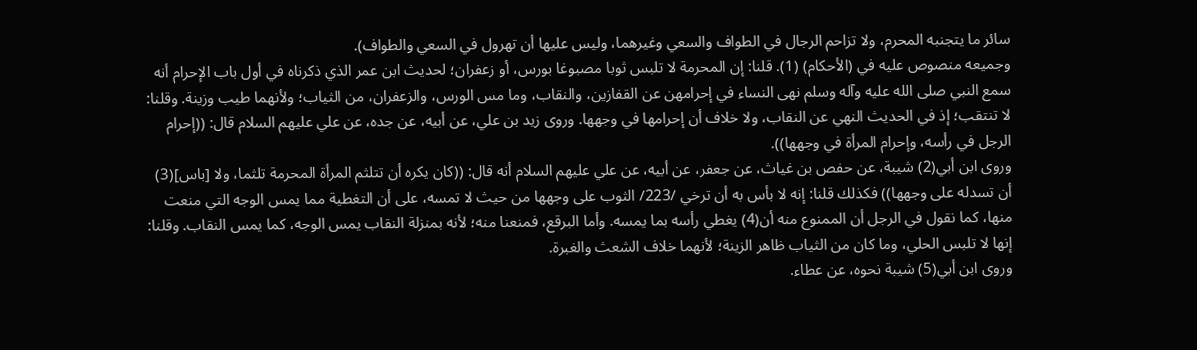سائر ما يتجنبه المحرم، ولا تزاحم الرجال في الطواف والسعي وغيرهما، وليس عليها أن تهرول في السعي والطواف).
وجميعه منصوص عليه في (الأحكام) (1). قلنا: إن المحرمة لا تلبس ثوبا مصبوغا بورس، أو زعفران؛ لحديث ابن عمر الذي ذكرناه في أول باب الإحرام أنه سمع النبي صلى الله عليه وآله وسلم نهى النساء في إحرامهن عن القفازين، والنقاب، وما مس الورس، والزعفران، من الثياب؛ ولأنهما طيب وزينة. وقلنا: لا تنتقب؛ إذ في الحديث النهي عن النقاب، ولا خلاف أن إحرامها في وجهها. وروى زيد بن علي، عن أبيه، عن جده، عن علي عليهم السلام قال: ((إحرام الرجل في رأسه، وإحرام المرأة في وجهها)).
وروى ابن أبي(2) شيبة، عن حفص بن غياث، عن جعفر، عن أبيه، عن علي عليهم السلام أنه قال: ((كان يكره أن تتلثم المرأة المحرمة تلثما، ولا [باس](3) أن تسدله على وجهها)) فكذلك قلنا: إنه لا بأس به أن ترخي /223/ الثوب على وجهها من حيث لا تمسه، على أن التغطية مما يمس الوجه التي منعت منها، كما نقول في الرجل أن الممنوع منه أن(4) يغطي رأسه بما يمسه. وأما البرقع، فمنعنا منه؛ لأنه بمنزلة النقاب يمس الوجه، كما يمس النقاب. وقلنا: إنها لا تلبس الحلي، وما كان من الثياب ظاهر الزينة؛ لأنهما خلاف الشعث والغبرة.
وروى ابن أبي(5) شيبة نحوه، عن عطاء.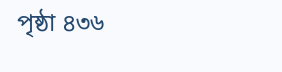পৃষ্ঠা ৪৩৬